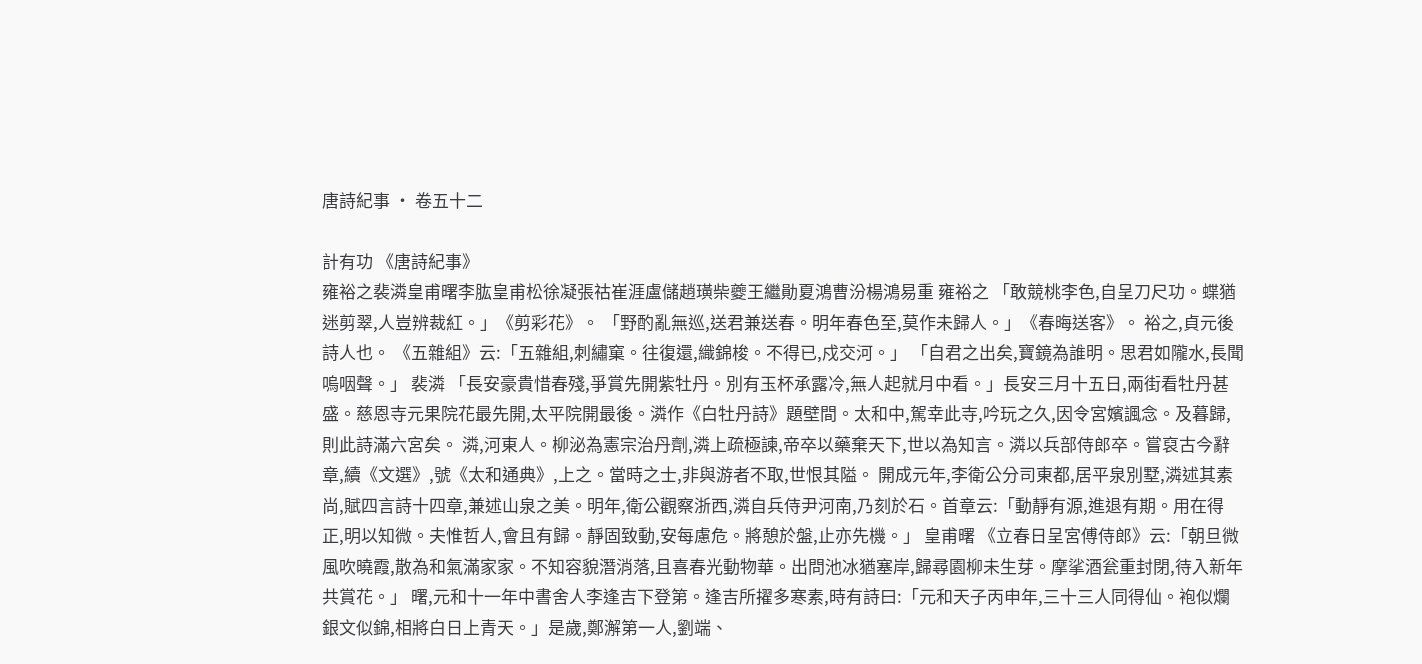唐詩紀事 · 卷五十二

計有功 《唐詩紀事》
雍裕之裴潾皇甫曙李肱皇甫松徐凝張祜崔涯盧儲趙璜柴夔王繼勛夏鴻曹汾楊鴻易重 雍裕之 「敢競桃李色,自呈刀尺功。蝶猶迷剪翠,人豈辨裁紅。」《剪彩花》。 「野酌亂無巡,送君兼送春。明年春色至,莫作未歸人。」《春晦送客》。 裕之,貞元後詩人也。 《五雜組》云:「五雜組,刺繡窠。往復還,織錦梭。不得已,戍交河。」 「自君之出矣,寶鏡為誰明。思君如隴水,長聞嗚咽聲。」 裴潾 「長安豪貴惜春殘,爭賞先開紫牡丹。別有玉杯承露冷,無人起就月中看。」長安三月十五日,兩街看牡丹甚盛。慈恩寺元果院花最先開,太平院開最後。潾作《白牡丹詩》題壁間。太和中,駕幸此寺,吟玩之久,因令宮嬪諷念。及暮歸,則此詩滿六宮矣。 潾,河東人。柳泌為憲宗治丹劑,潾上疏極諫,帝卒以藥棄天下,世以為知言。潾以兵部侍郎卒。嘗裒古今辭章,續《文選》,號《太和通典》,上之。當時之士,非與游者不取,世恨其隘。 開成元年,李衛公分司東都,居平泉別墅,潾述其素尚,賦四言詩十四章,兼述山泉之美。明年,衛公觀察浙西,潾自兵侍尹河南,乃刻於石。首章云:「動靜有源,進退有期。用在得正,明以知微。夫惟哲人,會且有歸。靜固致動,安每慮危。將憩於盤,止亦先機。」 皇甫曙 《立春日呈宮傅侍郎》云:「朝旦微風吹曉霞,散為和氣滿家家。不知容貌潛消落,且喜春光動物華。出問池冰猶塞岸,歸尋園柳未生芽。摩挲酒瓮重封閉,待入新年共賞花。」 曙,元和十一年中書舍人李逢吉下登第。逢吉所擢多寒素,時有詩曰:「元和天子丙申年,三十三人同得仙。袍似爛銀文似錦,相將白日上青天。」是歲,鄭澥第一人,劉端、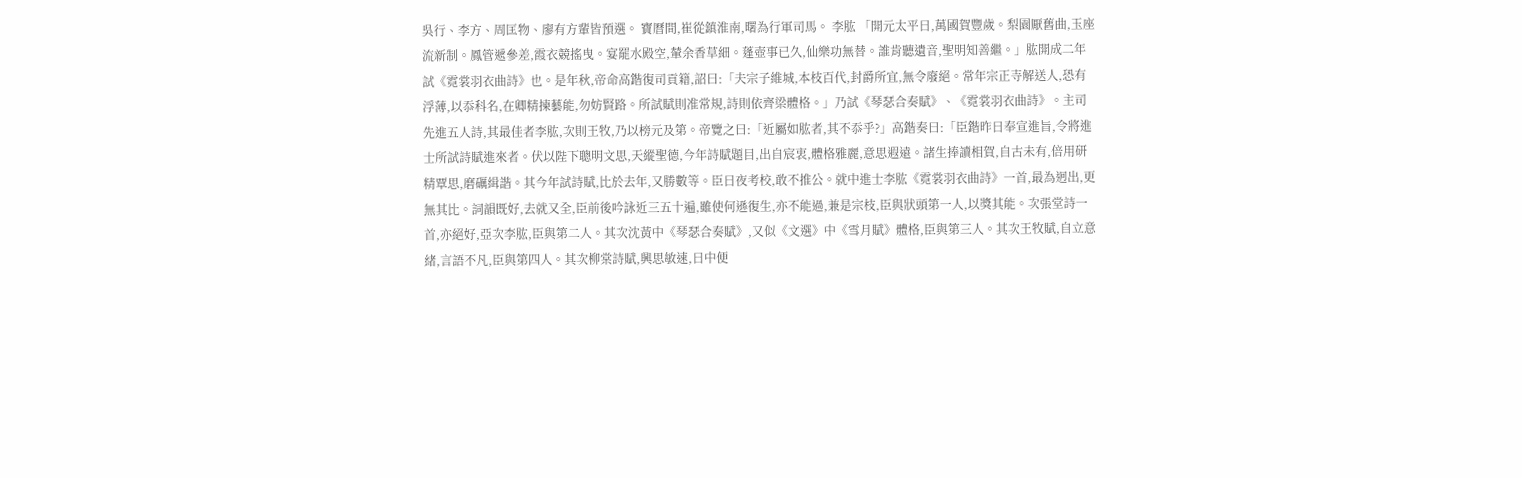吳行、李方、周匡物、廖有方輩皆預選。 寶曆間,崔從鎮淮南,曙為行軍司馬。 李肱 「開元太平日,萬國賀豐歲。梨園厭舊曲,玉座流新制。鳳管遞參差,霞衣競搖曳。宴罷水殿空,輦余香草細。蓬壺事已久,仙樂功無替。誰肯聽遺音,聖明知善繼。」肱開成二年試《霓裳羽衣曲詩》也。是年秋,帝命高鍇復司貢籍,詔曰:「夫宗子維城,本枝百代,封爵所宜,無令廢絕。常年宗正寺解送人,恐有浮薄,以忝科名,在卿精揀藝能,勿妨賢路。所試賦則准常規,詩則依齊梁體格。」乃試《琴瑟合奏賦》、《霓裳羽衣曲詩》。主司先進五人詩,其最佳者李肱,次則王牧,乃以榜元及第。帝覽之曰:「近屬如肱者,其不忝乎?」高鍇奏曰:「臣鍇昨日奉宣進旨,令將進士所試詩賦進來者。伏以陛下聰明文思,天縱聖德,今年詩賦題目,出自宸衷,體格雅麗,意思遐遠。諸生捧讀相賀,自古未有,倍用研精覃思,磨礪緝諧。其今年試詩賦,比於去年,又勝數等。臣日夜考校,敢不推公。就中進士李肱《霓裳羽衣曲詩》一首,最為迥出,更無其比。詞韻既好,去就又全,臣前後吟詠近三五十遍,雖使何遜復生,亦不能過,兼是宗枝,臣與狀頭第一人,以獎其能。次張堂詩一首,亦絕好,亞次李肱,臣與第二人。其次沈黃中《琴瑟合奏賦》,又似《文選》中《雪月賦》體格,臣與第三人。其次王牧賦,自立意緒,言語不凡,臣與第四人。其次柳棠詩賦,興思敏速,日中便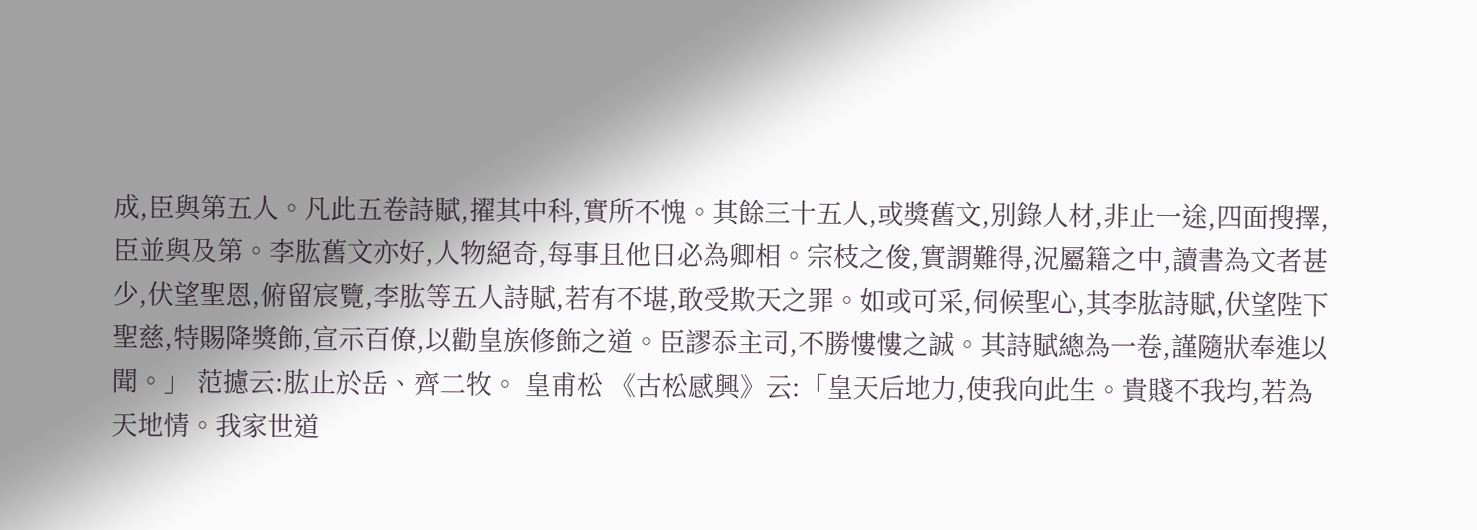成,臣與第五人。凡此五卷詩賦,擢其中科,實所不愧。其餘三十五人,或獎舊文,別錄人材,非止一途,四面搜擇,臣並與及第。李肱舊文亦好,人物絕奇,每事且他日必為卿相。宗枝之俊,實謂難得,況屬籍之中,讀書為文者甚少,伏望聖恩,俯留宸覽,李肱等五人詩賦,若有不堪,敢受欺天之罪。如或可采,伺候聖心,其李肱詩賦,伏望陛下聖慈,特賜降獎飾,宣示百僚,以勸皇族修飾之道。臣謬忝主司,不勝慺慺之誠。其詩賦總為一卷,謹隨狀奉進以聞。」 范攄云:肱止於岳、齊二牧。 皇甫松 《古松感興》云:「皇天后地力,使我向此生。貴賤不我均,若為天地情。我家世道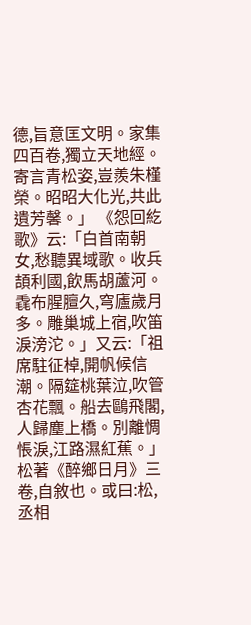德,旨意匡文明。家集四百卷,獨立天地經。寄言青松姿,豈羨朱槿榮。昭昭大化光,共此遺芳馨。」 《怨回紇歌》云:「白首南朝女,愁聽異域歌。收兵頡利國,飲馬胡蘆河。毳布腥膻久,穹廬歲月多。雕巢城上宿,吹笛淚滂沱。」又云:「祖席駐征棹,開帆候信潮。隔筵桃葉泣,吹管杏花飄。船去鷗飛閣,人歸塵上橋。別離惆悵淚,江路濕紅蕉。」 松著《醉鄉日月》三卷,自敘也。或曰:松,丞相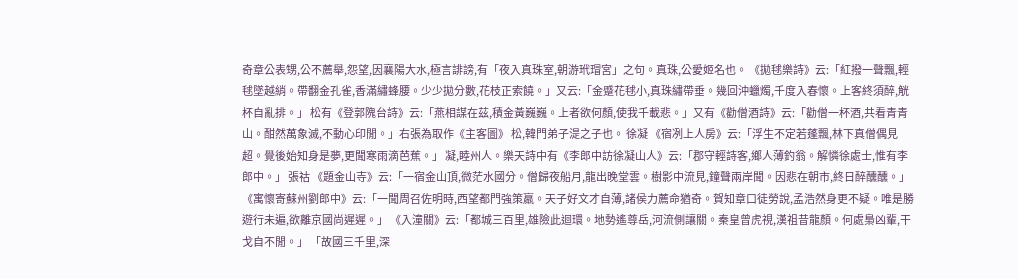奇章公表甥,公不薦舉,怨望,因襄陽大水,極言誹謗,有「夜入真珠室,朝游玳瑁宮」之句。真珠,公愛姬名也。 《拋毬樂詩》云:「紅撥一聲飄,輕毬墜越綃。帶翻金孔雀,香滿繡蜂腰。少少拋分數,花枝正索饒。」又云:「金蹙花毬小,真珠繡帶垂。幾回沖蠟燭,千度入春懷。上客終須醉,觥杯自亂排。」 松有《登郭隗台詩》云:「燕相謀在茲,積金黃巍巍。上者欲何顏,使我千載悲。」又有《勸僧酒詩》云:「勸僧一杯酒,共看青青山。酣然萬象滅,不動心印閒。」右張為取作《主客圖》 松,韓門弟子湜之子也。 徐凝 《宿冽上人房》云:「浮生不定若蓬飄,林下真僧偶見超。覺後始知身是夢,更聞寒雨滴芭蕉。」 凝,睦州人。樂天詩中有《李郎中訪徐凝山人》云:「郡守輕詩客,鄉人薄釣翁。解憐徐處士,惟有李郎中。」 張祜 《題金山寺》云:「一宿金山頂,微茫水國分。僧歸夜船月,龍出晚堂雲。樹影中流見,鐘聲兩岸聞。因悲在朝市,終日醉醺醺。」 《寓懷寄蘇州劉郎中》云:「一聞周召佐明時,西望都門強策羸。天子好文才自薄,諸侯力薦命猶奇。賀知章口徒勞說,孟浩然身更不疑。唯是勝遊行未遍,欲離京國尚遲遲。」 《入潼關》云:「都城三百里,雄險此迴環。地勢遙尊岳,河流側讓關。秦皇曾虎視,漢祖昔龍顏。何處梟凶輩,干戈自不閒。」 「故國三千里,深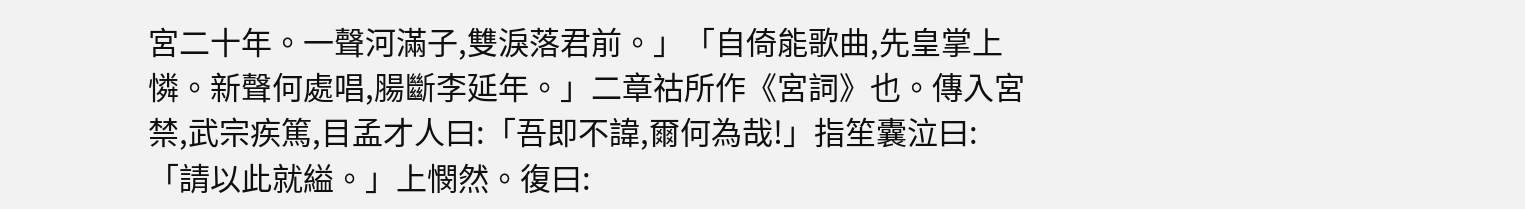宮二十年。一聲河滿子,雙淚落君前。」「自倚能歌曲,先皇掌上憐。新聲何處唱,腸斷李延年。」二章祜所作《宮詞》也。傳入宮禁,武宗疾篤,目孟才人曰:「吾即不諱,爾何為哉!」指笙囊泣曰:「請以此就縊。」上憫然。復曰: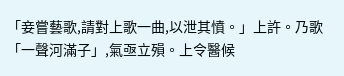「妾嘗藝歌,請對上歌一曲,以泄其憤。」上許。乃歌「一聲河滿子」,氣亟立殞。上令醫候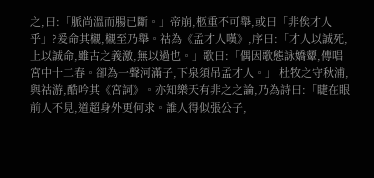之,曰:「脈尚溫而腸已斷。」帝崩,柩重不可舉,或曰「非俟才人乎」?爰命其櫬,櫬至乃舉。祜為《孟才人嘆》,序曰:「才人以誠死,上以誠命,雖古之義激,無以過也。」歌曰:「偶因歌態詠嬌顰,傳唱宮中十二春。卻為一聲河滿子,下泉須吊孟才人。」 杜牧之守秋浦,與祜游,酷吟其《宮詞》。亦知樂天有非之之論,乃為詩曰:「睫在眼前人不見,道超身外更何求。誰人得似張公子,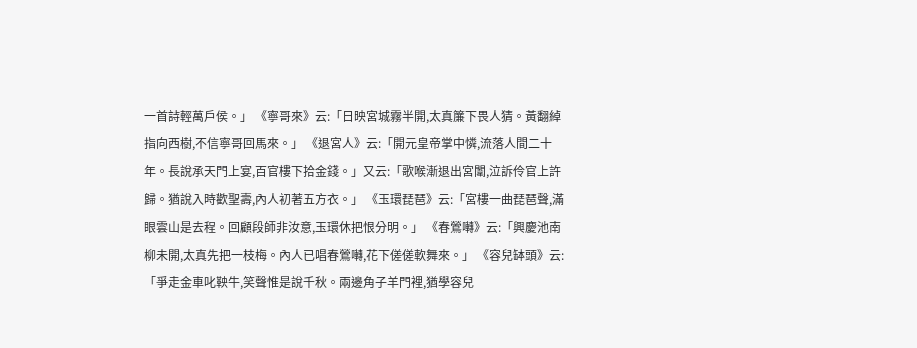一首詩輕萬戶侯。」 《寧哥來》云:「日映宮城霧半開,太真簾下畏人猜。黃翻綽指向西樹,不信寧哥回馬來。」 《退宮人》云:「開元皇帝掌中憐,流落人間二十年。長說承天門上宴,百官樓下拾金錢。」又云:「歌喉漸退出宮闈,泣訴伶官上許歸。猶說入時歡聖壽,內人初著五方衣。」 《玉環琵琶》云:「宮樓一曲琵琶聲,滿眼雲山是去程。回顧段師非汝意,玉環休把恨分明。」 《春鶯囀》云:「興慶池南柳未開,太真先把一枝梅。內人已唱春鶯囀,花下傞傞軟舞來。」 《容兒缽頭》云:「爭走金車叱鞅牛,笑聲惟是說千秋。兩邊角子羊門裡,猶學容兒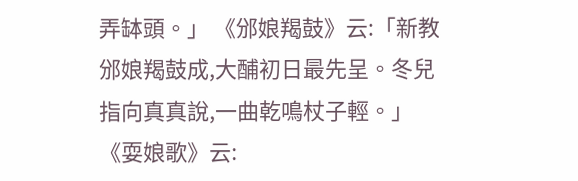弄缽頭。」 《邠娘羯鼓》云:「新教邠娘羯鼓成,大酺初日最先呈。冬兒指向真真說,一曲乾鳴杖子輕。」 《耍娘歌》云: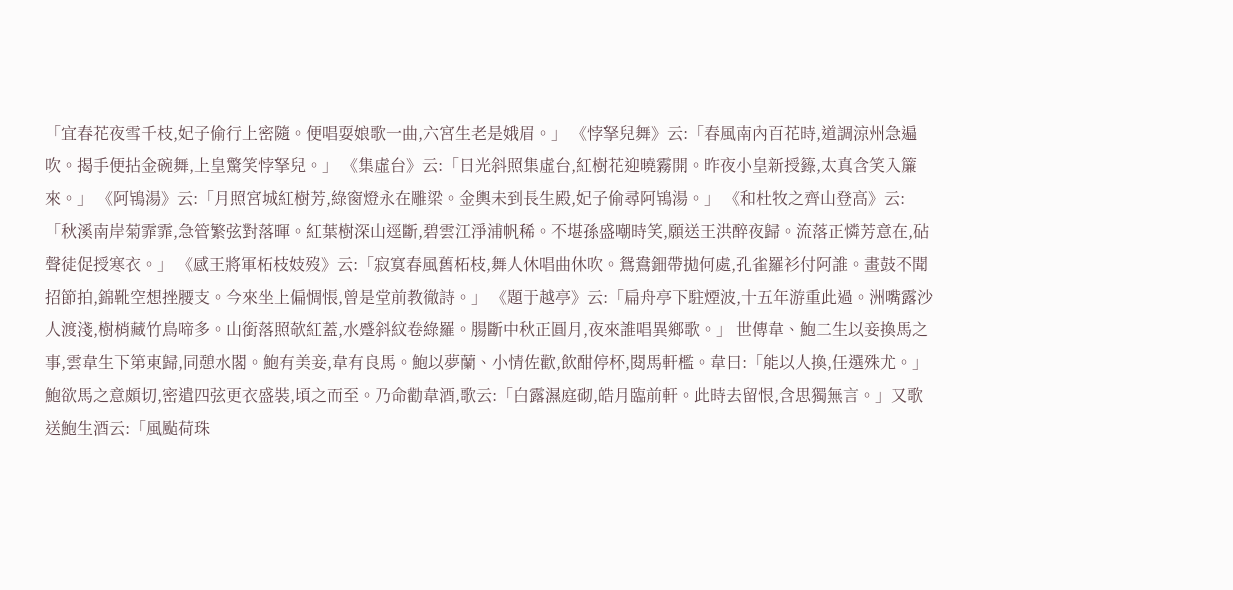「宜春花夜雪千枝,妃子偷行上密隨。便唱耍娘歌一曲,六宮生老是娥眉。」 《悖拏兒舞》云:「春風南內百花時,道調涼州急遍吹。揭手便拈金碗舞,上皇驚笑悖拏兒。」 《集虛台》云:「日光斜照集虛台,紅樹花迎曉霧開。昨夜小皇新授籙,太真含笑入簾來。」 《阿鴇湯》云:「月照宮城紅樹芳,綠窗燈永在雕梁。金輿未到長生殿,妃子偷尋阿鴇湯。」 《和杜牧之齊山登高》云:「秋溪南岸菊霏霏,急管繁弦對落暉。紅葉樹深山逕斷,碧雲江淨浦帆稀。不堪孫盛嘲時笑,願送王洪醉夜歸。流落正憐芳意在,砧聲徒促授寒衣。」 《感王將軍柘枝妓歿》云:「寂寞春風舊柘枝,舞人休唱曲休吹。鴛鴦鈿帶拋何處,孔雀羅衫付阿誰。畫鼓不聞招節拍,錦靴空想挫腰支。今來坐上偏惆悵,曾是堂前教徹詩。」 《題于越亭》云:「扁舟亭下駐煙波,十五年游重此過。洲嘴露沙人渡淺,樹梢藏竹鳥啼多。山銜落照欹紅蓋,水蹙斜紋卷綠羅。腸斷中秋正圓月,夜來誰唱異鄉歌。」 世傳韋、鮑二生以妾換馬之事,雲韋生下第東歸,同憩水閣。鮑有美妾,韋有良馬。鮑以夢蘭、小情佐歡,飲酣停杯,閱馬軒檻。韋曰:「能以人換,任選殊尤。」鮑欲馬之意頗切,密遣四弦更衣盛裝,頃之而至。乃命勸韋酒,歌云:「白露濕庭砌,皓月臨前軒。此時去留恨,含思獨無言。」又歌送鮑生酒云:「風颭荷珠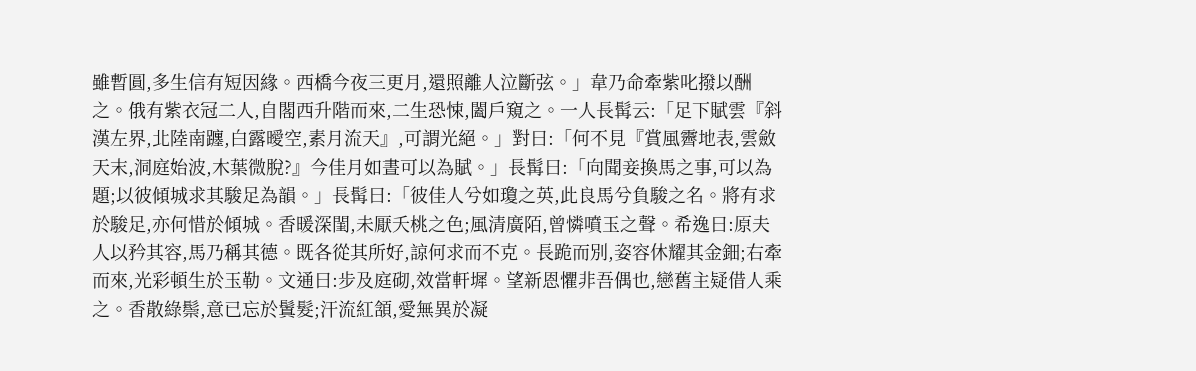雖暫圓,多生信有短因緣。西橋今夜三更月,還照離人泣斷弦。」韋乃命牽紫叱撥以酬之。俄有紫衣冠二人,自閣西升階而來,二生恐悚,闔戶窺之。一人長髯云:「足下賦雲『斜漢左界,北陸南躔,白露曖空,素月流天』,可謂光絕。」對曰:「何不見『賞風霽地表,雲斂天末,洞庭始波,木葉微脫?』今佳月如晝可以為賦。」長髯曰:「向聞妾換馬之事,可以為題;以彼傾城求其駿足為韻。」長髯曰:「彼佳人兮如瓊之英,此良馬兮負駿之名。將有求於駿足,亦何惜於傾城。香暖深閨,未厭夭桃之色;風清廣陌,曾憐噴玉之聲。希逸曰:原夫人以矜其容,馬乃稱其德。既各從其所好,諒何求而不克。長跪而別,姿容休耀其金鈿;右牽而來,光彩頓生於玉勒。文通曰:步及庭砌,效當軒墀。望新恩懼非吾偶也,戀舊主疑借人乘之。香散綠鬃,意已忘於鬒髮;汗流紅頷,愛無異於凝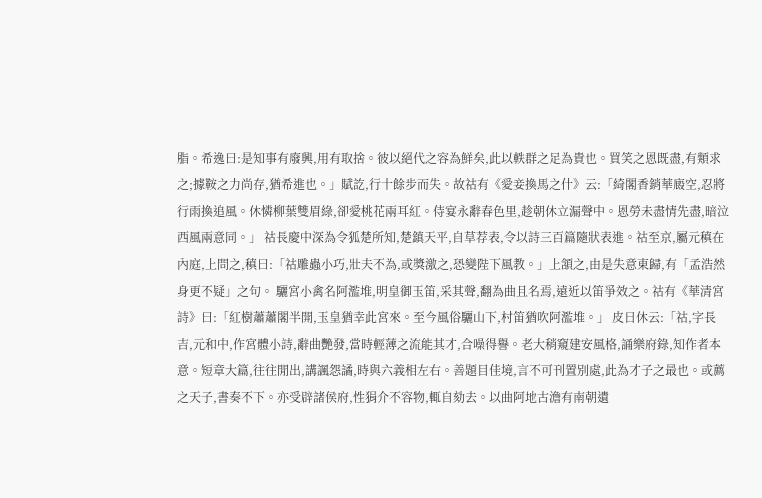脂。希逸曰:是知事有廢興,用有取捨。彼以絕代之容為鮮矣,此以軼群之足為貴也。買笑之恩既盡,有類求之;據鞍之力尚存,猶希進也。」賦訖,行十餘步而失。故祜有《愛妾換馬之什》云:「綺閣香銷華廄空,忍將行雨換追風。休憐柳葉雙眉綠,卻愛桃花兩耳紅。侍宴永辭春色里,趁朝休立漏聲中。恩勞未盡情先盡,暗泣西風兩意同。」 祜長慶中深為令狐楚所知,楚鎮天平,自草荐表,令以詩三百篇隨狀表進。祜至京,屬元稹在內庭,上問之,稹曰:「祜雕蟲小巧,壯夫不為,或獎激之,恐變陛下風教。」上頷之,由是失意東歸,有「孟浩然身更不疑」之句。 驪宮小禽名阿濫堆,明皇御玉笛,采其聲,翻為曲且名焉,遠近以笛爭效之。祜有《華清宮詩》曰:「紅樹蕭蕭閣半開,玉皇猶幸此宮來。至今風俗驪山下,村笛猶吹阿濫堆。」 皮日休云:「祜,字長吉,元和中,作宮體小詩,辭曲艷發,當時輕薄之流能其才,合噪得譽。老大稍窺建安風格,誦樂府錄,知作者本意。短章大篇,往往閒出,講諷怨譎,時與六義相左右。善題目佳境,言不可刊置別處,此為才子之最也。或薦之天子,書奏不下。亦受辟諸侯府,性狷介不容物,輒自劾去。以曲阿地古澹有南朝遺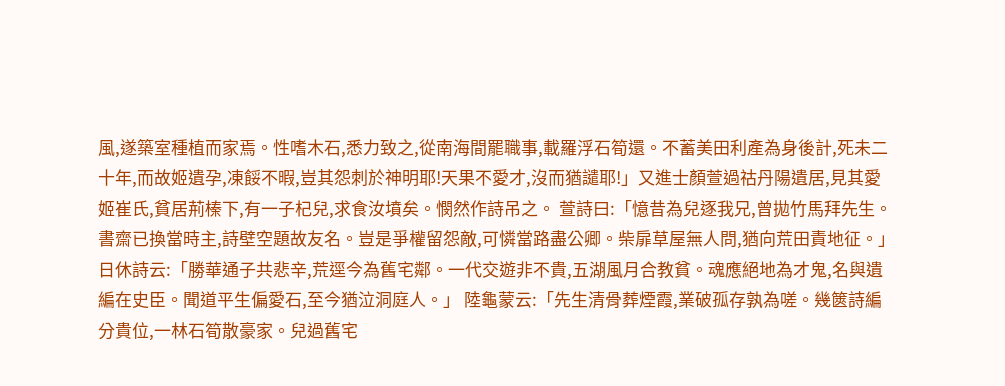風,遂築室種植而家焉。性嗜木石,悉力致之,從南海間罷職事,載羅浮石筍還。不蓄美田利產為身後計,死未二十年,而故姬遺孕,凍餒不暇,豈其怨刺於神明耶!天果不愛才,沒而猶譴耶!」又進士顏萱過祜丹陽遺居,見其愛姬崔氏,貧居荊榛下,有一子杞兒,求食汝墳矣。憫然作詩吊之。 萱詩曰:「憶昔為兒逐我兄,曾拋竹馬拜先生。書齋已換當時主,詩壁空題故友名。豈是爭權留怨敵,可憐當路盡公卿。柴扉草屋無人問,猶向荒田責地征。」 日休詩云:「勝華通子共悲辛,荒逕今為舊宅鄰。一代交遊非不貴,五湖風月合教貧。魂應絕地為才鬼,名與遺編在史臣。聞道平生偏愛石,至今猶泣洞庭人。」 陸龜蒙云:「先生清骨葬煙霞,業破孤存孰為嗟。幾篋詩編分貴位,一林石筍散豪家。兒過舊宅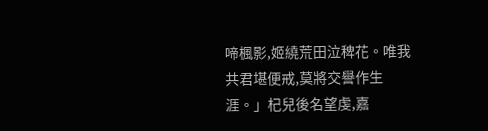啼楓影,姬繞荒田泣稗花。唯我共君堪便戒,莫將交譽作生涯。」杞兒後名望虔,嘉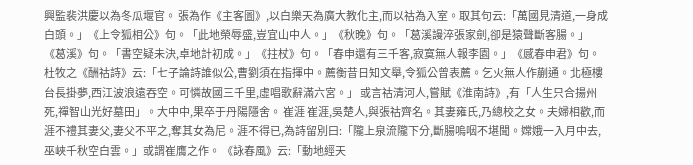興監裴洪慶以為冬瓜堰官。 張為作《主客圖》,以白樂天為廣大教化主,而以祜為入室。取其句云:「萬國見清道,一身成白頭。」《上令狐相公》句。「此地榮辱盛,豈宜山中人。」《秋晚》句。「葛溪謾淬張家劍,卻是猿聲斷客腸。」《葛溪》句。「書空疑未決,卓地計初成。」《拄杖》句。「春申還有三千客,寂寞無人報李園。」《感春申君》句。 杜牧之《酬祜詩》云:「七子論詩誰似公,曹劉須在指揮中。薦衡昔日知文舉,令狐公曾表薦。乞火無人作蒯通。北極樓台長掛夢,西江波浪遠吞空。可憐故國三千里,虛唱歌辭滿六宮。」 或言祜清河人,嘗賦《淮南詩》,有「人生只合揚州死,禪智山光好墓田」。大中中,果卒于丹陽隱舍。 崔涯 崔涯,吳楚人,與張祜齊名。其妻雍氏,乃總校之女。夫婦相歡,而涯不禮其妻父,妻父不平之,奪其女為尼。涯不得已,為詩留別曰:「隴上泉流隴下分,斷腸嗚咽不堪聞。嫦娥一入月中去,巫峽千秋空白雲。」或謂崔膺之作。 《詠春風》云:「動地經天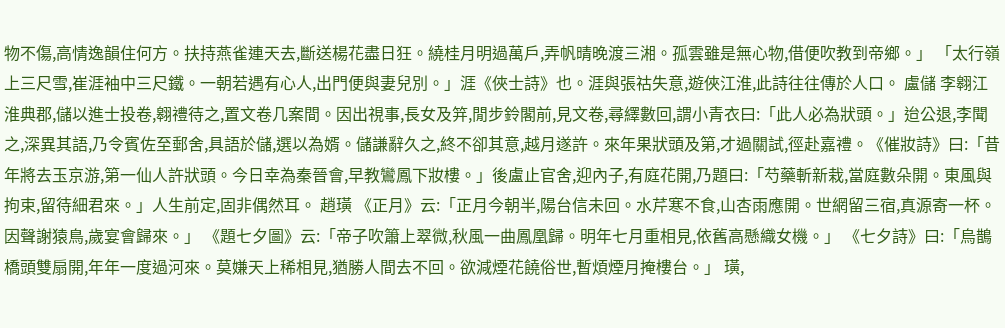物不傷,高情逸韻住何方。扶持燕雀連天去,斷送楊花盡日狂。繞桂月明過萬戶,弄帆晴晚渡三湘。孤雲雖是無心物,借便吹教到帝鄉。」 「太行嶺上三尺雪,崔涯袖中三尺鐵。一朝若遇有心人,出門便與妻兒別。」涯《俠士詩》也。涯與張祜失意,遊俠江淮,此詩往往傳於人口。 盧儲 李翱江淮典郡,儲以進士投卷,翱禮待之,置文卷几案間。因出視事,長女及笄,閒步鈴閣前,見文卷,尋繹數回,謂小青衣曰:「此人必為狀頭。」迨公退,李聞之,深異其語,乃令賓佐至郵舍,具語於儲,選以為婿。儲謙辭久之,終不卻其意,越月遂許。來年果狀頭及第,才過關試,徑赴嘉禮。《催妝詩》曰:「昔年將去玉京游,第一仙人許狀頭。今日幸為秦晉會,早教鸞鳳下妝樓。」後盧止官舍,迎內子,有庭花開,乃題曰:「芍藥斬新栽,當庭數朵開。東風與拘束,留待細君來。」人生前定,固非偶然耳。 趙璜 《正月》云:「正月今朝半,陽台信未回。水芹寒不食,山杏雨應開。世網留三宿,真源寄一杯。因聲謝猿鳥,歲宴會歸來。」 《題七夕圖》云:「帝子吹簫上翠微,秋風一曲鳳凰歸。明年七月重相見,依舊高懸織女機。」 《七夕詩》曰:「烏鵲橋頭雙扇開,年年一度過河來。莫嫌天上稀相見,猶勝人間去不回。欲減煙花饒俗世,暫煩煙月掩樓台。」 璜,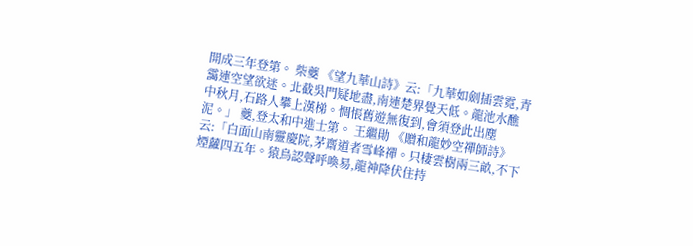開成三年登第。 柴夔 《望九華山詩》云:「九華如劍插雲霓,青靄連空望欲迷。北截吳門疑地盡,南連楚界覺天低。龍池水醮中秋月,石路人攀上漢梯。惆悵舊遊無復到,會須登此出塵泥。」 夔,登太和中進士第。 王繼勛 《贈和龍妙空禪師詩》云:「白面山南靈慶院,茅齋道者雪峰禪。只棲雲樹兩三畝,不下煙蘿四五年。猿鳥認聲呼喚易,龍神降伏住持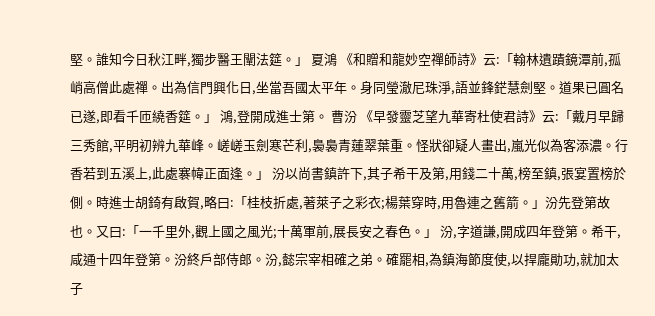堅。誰知今日秋江畔,獨步醫王闡法筵。」 夏鴻 《和贈和龍妙空禪師詩》云:「翰林遺蹟鏡潭前,孤峭高僧此處禪。出為信門興化日,坐當吾國太平年。身同瑩澈尼珠淨,語並鋒鋩慧劍堅。道果已圓名已遂,即看千匝繞香筵。」 鴻,登開成進士第。 曹汾 《早發靈芝望九華寄杜使君詩》云:「戴月早歸三秀館,平明初辨九華峰。嵯嵯玉劍寒芒利,裊裊青蓮翠葉重。怪狀卻疑人畫出,嵐光似為客添濃。行香若到五溪上,此處褰幃正面逢。」 汾以尚書鎮許下,其子希干及第,用錢二十萬,榜至鎮,張宴置榜於側。時進士胡錡有啟賀,略曰:「桂枝折處,著萊子之彩衣;楊葉穿時,用魯連之舊箭。」汾先登第故也。又曰:「一千里外,觀上國之風光;十萬軍前,展長安之春色。」 汾,字道謙,開成四年登第。希干,咸通十四年登第。汾終戶部侍郎。汾,懿宗宰相確之弟。確罷相,為鎮海節度使,以捍龐勛功,就加太子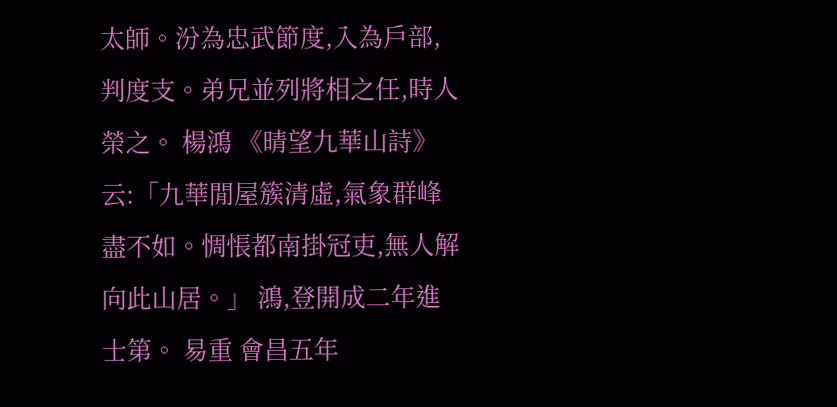太師。汾為忠武節度,入為戶部,判度支。弟兄並列將相之任,時人榮之。 楊鴻 《晴望九華山詩》云:「九華閒屋簇清虛,氣象群峰盡不如。惆悵都南掛冠吏,無人解向此山居。」 鴻,登開成二年進士第。 易重 會昌五年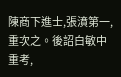陳商下進士,張濆第一,重次之。後詔白敏中重考,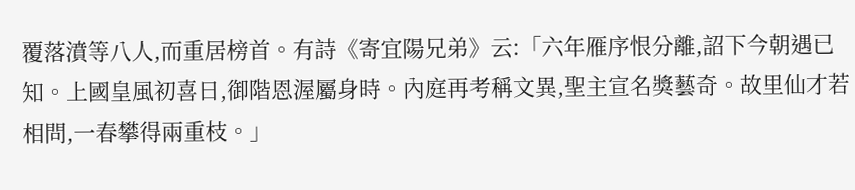覆落濆等八人,而重居榜首。有詩《寄宜陽兄弟》云:「六年雁序恨分離,詔下今朝遇已知。上國皇風初喜日,御階恩渥屬身時。內庭再考稱文異,聖主宣名獎藝奇。故里仙才若相問,一春攀得兩重枝。」